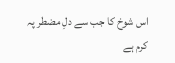اس شوخ کا جب سے دلِ مضطر پہ کرم ہے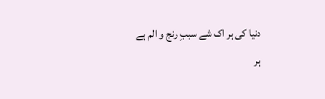دنیا کی ہر اک شے سببِ رنج و الم ہے
ہر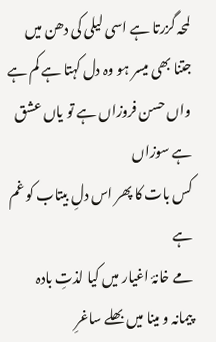لمحہ گزرتا ہے اسی لیلی کی دھن میں
جتنا بھی میسر ہو وہ دل کہتا ہے کم ہے
واں حسن فروزاں ہے تو یاں عشق ہے سوزاں
کس بات کا پھر اس دلِ بیتاب کو غم ہے
مے خانۂ اغیار میں کیا لذتِ بادہ
پیمانہ و مینا میں بھلے ساغرِ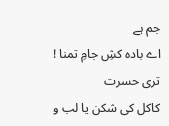جم ہے
اے بادہ کشِ جامِ تمنا ! تری حسرت
کاکل کی شکن یا لب و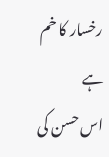رخسار کا خم ہے
اس حسن کی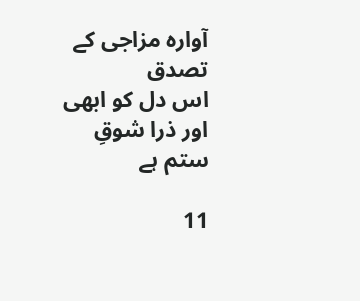آوارہ مزاجی کے تصدق
اس دل کو ابھی اور ذرا شوقِ ستم ہے

11